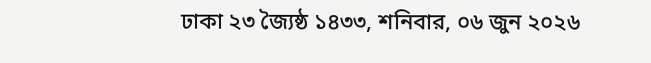ঢাকা ২৩ জ্যৈষ্ঠ ১৪৩৩, শনিবার, ০৬ জুন ২০২৬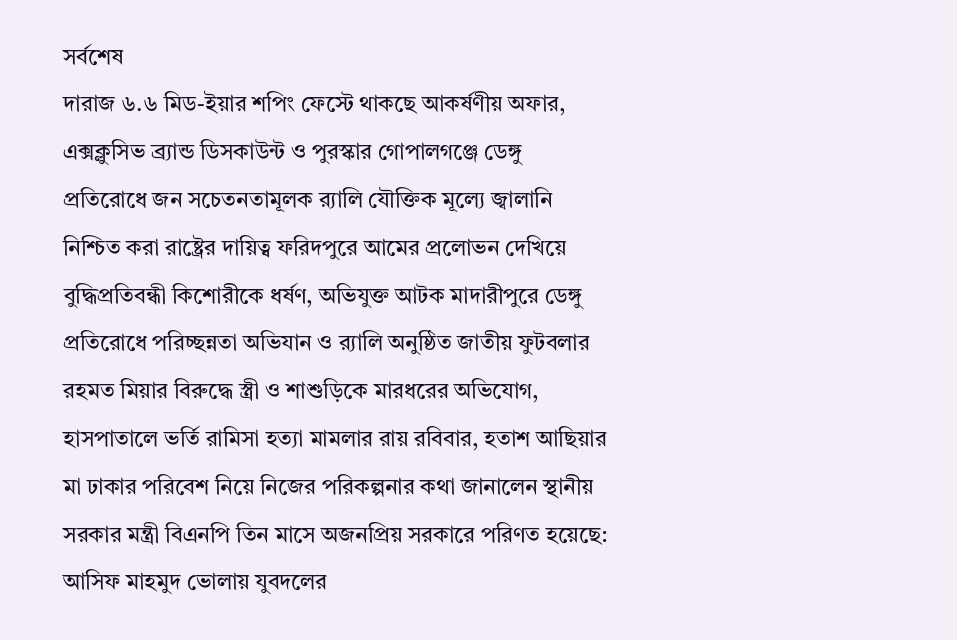সর্বশেষ
দারাজ ৬.৬ মিড-ইয়ার শপিং ফেস্টে থাকছে আকর্ষণীয় অফার, এক্সক্লুসিভ ব্র্যান্ড ডিসকাউন্ট ও পুরস্কার গোপালগঞ্জে ডেঙ্গু প্রতিরোধে জন সচেতনতামূলক র‌্যালি যৌক্তিক মূল্যে জ্বালানি নিশ্চিত করা রাষ্ট্রের দায়িত্ব ফরিদপুরে আমের প্রলোভন দেখিয়ে বুদ্ধিপ্রতিবন্ধী কিশোরীকে ধর্ষণ, অভিযুক্ত আটক মাদারীপুরে ডেঙ্গু প্রতিরোধে পরিচ্ছন্নতা অভিযান ও র‍্যালি অনুষ্ঠিত জাতীয় ফুটবলার রহমত মিয়ার বিরুদ্ধে স্ত্রী ও শাশুড়িকে মারধরের অভিযোগ, হাসপাতালে ভর্তি রামিসা হত্যা মামলার রায় রবিবার, হতাশ আছিয়ার মা ঢাকার পরিবেশ নিয়ে নিজের পরিকল্পনার কথা জানালেন স্থানীয় সরকার মন্ত্রী বিএনপি তিন মাসে অজনপ্রিয় সরকারে পরিণত হয়েছে: আসিফ মাহমুদ ভোলায় যুবদলের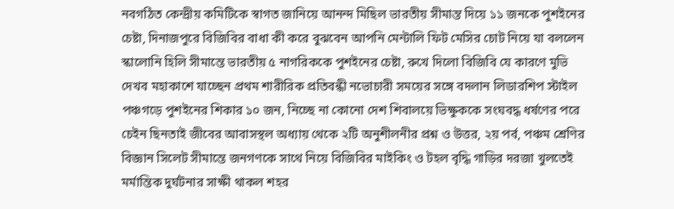নবগঠিত কেন্দ্রীয় কমিটিকে স্বাগত জানিয়ে আনন্দ মিছিল ভারতীয় সীমান্ত দিয়ে ১১ জনকে পুশইনের চেষ্টা, দিনাজপুরে বিজিবির বাধা কী করে বুঝবেন আপনি মেন্টালি ফিট মেসির চোট নিয়ে যা বললেন স্কালোনি হিলি সীমান্তে ভারতীয় ৫ নাগরিককে পুশইনের চেষ্টা, রুখে দিলো বিজিবি যে কারণে মুভি দেখব মহাকাশে যাচ্ছেন প্রথম শারীরিক প্রতিবন্ধী নভোচারী সময়ের সঙ্গে বদলান লিডারশিপ স্টাইল পঞ্চগড়ে পুশইনের শিকার ১০ জন, নিচ্ছে না কোনো দেশ শিবালয়ে ভিক্ষুককে সংঘবদ্ধ ধর্ষণের পরে চেইন ছিনতাই জীবের আবাসস্থল অধ্যায় থেকে ২টি অনুশীলনীর প্রশ্ন ও উত্তর, ২য় পর্ব, পঞ্চম শ্রেণির বিজ্ঞান সিলেট সীমান্তে জনগণকে সাথে নিয়ে বিজিবির মাইকিং ও টহল বৃদ্ধি গাড়ির দরজা খুলতেই মর্মান্তিক দুর্ঘটনার সাক্ষী থাকল শহর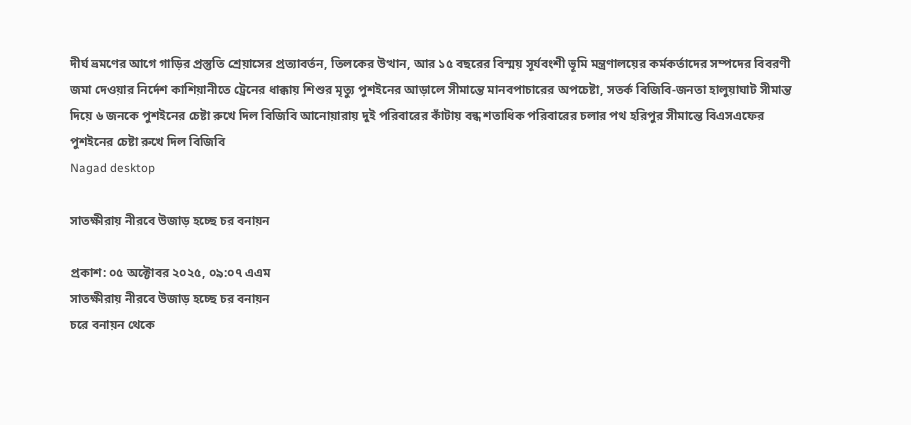দীর্ঘ ভ্রমণের আগে গাড়ির প্রস্তুতি শ্রেয়াসের প্রত্যাবর্তন, তিলকের উত্থান, আর ১৫ বছরের বিস্ময় সূর্যবংশী ভূমি মন্ত্রণালয়ের কর্মকর্তাদের সম্পদের বিবরণী জমা দেওয়ার নির্দেশ কাশিয়ানীতে ট্রেনের ধাক্কায় শিশুর মৃত্যু পুশইনের আড়ালে সীমান্তে মানবপাচারের অপচেষ্টা, সতর্ক বিজিবি-জনতা হালুয়াঘাট সীমান্ত দিয়ে ৬ জনকে পুশইনের চেষ্টা রুখে দিল বিজিবি আনোয়ারায় দুই পরিবারের কাঁটায় বন্ধ শতাধিক পরিবারের চলার পথ হরিপুর সীমান্তে বিএসএফের পুশইনের চেষ্টা রুখে দিল বিজিবি
Nagad desktop

সাতক্ষীরায় নীরবে উজাড় হচ্ছে চর বনায়ন

প্রকাশ: ০৫ অক্টোবর ২০২৫, ০৯:০৭ এএম
সাতক্ষীরায় নীরবে উজাড় হচ্ছে চর বনায়ন
চরে বনায়ন থেকে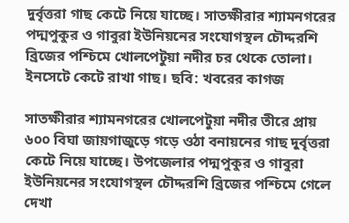দুর্বৃত্তরা গাছ কেটে নিয়ে যাচ্ছে। সাতক্ষীরার শ্যামনগরের পদ্মপুকুর ও গাবুরা ইউনিয়নের সংযোগস্থল চৌদ্দরশি ব্রিজের পশ্চিমে খোলপেটুয়া নদীর চর থেকে তোলা। ইনসেটে কেটে রাখা গাছ। ছবি: খবরের কাগজ

সাতক্ষীরার শ্যামনগরের খোলপেটুয়া নদীর তীরে প্রায় ৬০০ বিঘা জায়গাজুড়ে গড়ে ওঠা বনায়নের গাছ দুর্বৃত্তরা কেটে নিয়ে যাচ্ছে। উপজেলার পদ্মপুকুর ও গাবুরা ইউনিয়নের সংযোগস্থল চৌদ্দরশি ব্রিজের পশ্চিমে গেলে দেখা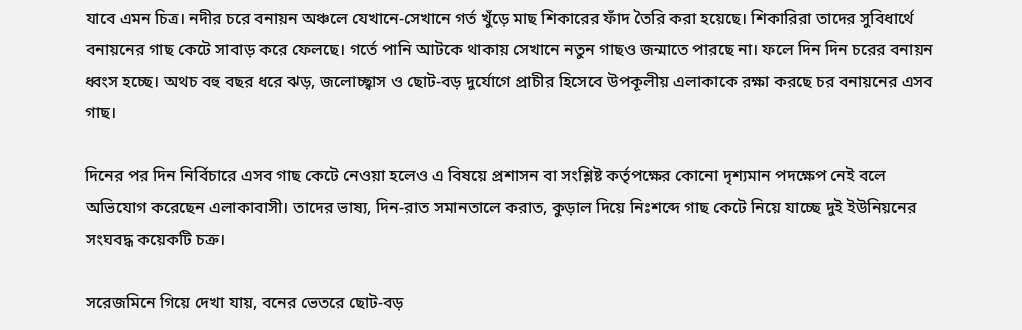যাবে এমন চিত্র। নদীর চরে বনায়ন অঞ্চলে যেখানে-সেখানে গর্ত খুঁড়ে মাছ শিকারের ফাঁদ তৈরি করা হয়েছে। শিকারিরা তাদের সুবিধার্থে বনায়নের গাছ কেটে সাবাড় করে ফেলছে। গর্তে পানি আটকে থাকায় সেখানে নতুন গাছও জন্মাতে পারছে না। ফলে দিন দিন চরের বনায়ন ধ্বংস হচ্ছে। অথচ বহু বছর ধরে ঝড়, জলোচ্ছ্বাস ও ছোট-বড় দুর্যোগে প্রাচীর হিসেবে উপকূলীয় এলাকাকে রক্ষা করছে চর বনায়নের এসব গাছ।

দিনের পর দিন নির্বিচারে এসব গাছ কেটে নেওয়া হলেও এ বিষয়ে প্রশাসন বা সংশ্লিষ্ট কর্তৃপক্ষের কোনো দৃশ্যমান পদক্ষেপ নেই বলে অভিযোগ করেছেন এলাকাবাসী। তাদের ভাষ্য, দিন-রাত সমানতালে করাত, কুড়াল দিয়ে নিঃশব্দে গাছ কেটে নিয়ে যাচ্ছে দুই ইউনিয়নের সংঘবদ্ধ কয়েকটি চক্র।

সরেজমিনে গিয়ে দেখা যায়, বনের ভেতরে ছোট-বড়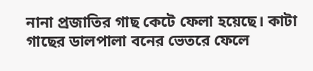নানা প্রজাতির গাছ কেটে ফেলা হয়েছে। কাটা গাছের ডালপালা বনের ভেতরে ফেলে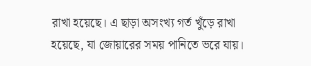রাখা হয়েছে। এ ছাড়া অসংখ্য গর্ত খুঁড়ে রাখা হয়েছে, যা জোয়ারের সময় পানিতে ভরে যায়।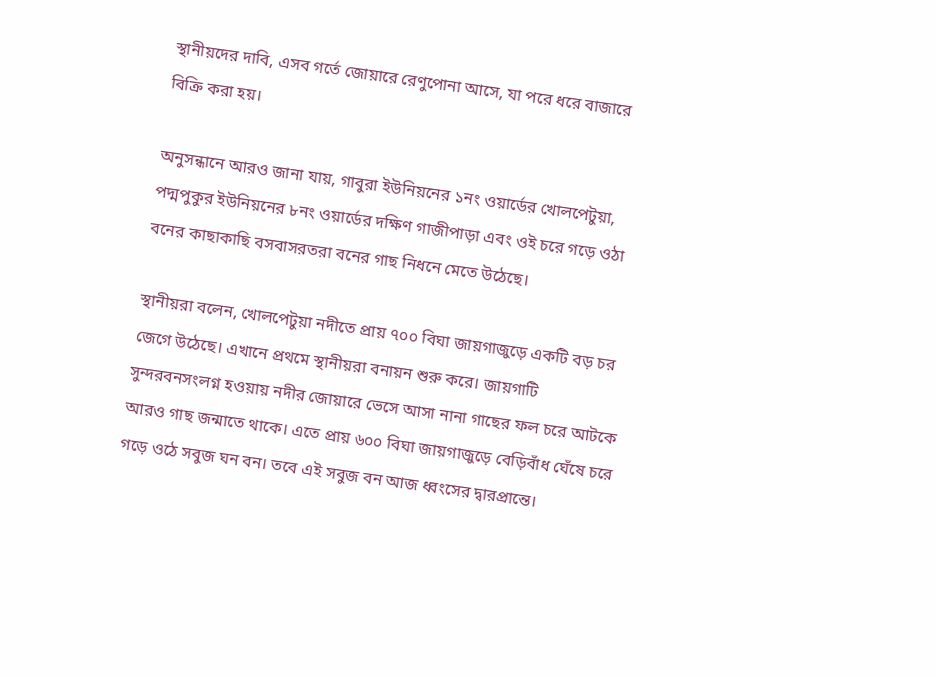স্থানীয়দের দাবি, এসব গর্তে জোয়ারে রেণুপোনা আসে, যা পরে ধরে বাজারে বিক্রি করা হয়।

অনুসন্ধানে আরও জানা যায়, গাবুরা ইউনিয়নের ১নং ওয়ার্ডের খোলপেটুয়া, পদ্মপুকুর ইউনিয়নের ৮নং ওয়ার্ডের দক্ষিণ গাজীপাড়া এবং ওই চরে গড়ে ওঠা বনের কাছাকাছি বসবাসরতরা বনের গাছ নিধনে মেতে উঠেছে।

স্থানীয়রা বলেন, খোলপেটুয়া নদীতে প্রায় ৭০০ বিঘা জায়গাজুড়ে একটি বড় চর জেগে উঠেছে। এখানে প্রথমে স্থানীয়রা বনায়ন শুরু করে। জায়গাটি সুন্দরবনসংলগ্ন হওয়ায় নদীর জোয়ারে ভেসে আসা নানা গাছের ফল চরে আটকে আরও গাছ জন্মাতে থাকে। এতে প্রায় ৬০০ বিঘা জায়গাজুড়ে বেড়িবাঁধ ঘেঁষে চরে গড়ে ওঠে সবুজ ঘন বন। তবে এই সবুজ বন আজ ধ্বংসের দ্বারপ্রান্তে।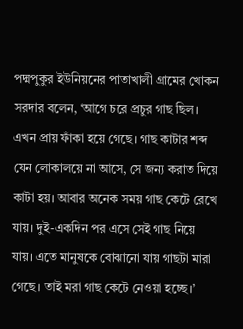পদ্মপুকুর ইউনিয়নের পাতাখালী গ্রামের খোকন সরদার বলেন, ‘আগে চরে প্রচুর গাছ ছিল। এখন প্রায় ফাঁকা হয়ে গেছে। গাছ কাটার শব্দ যেন লোকালয়ে না আসে, সে জন্য করাত দিয়ে কাটা হয়। আবার অনেক সময় গাছ কেটে রেখে যায়। দুই-একদিন পর এসে সেই গাছ নিয়ে যায়। এতে মানুষকে বোঝানো যায় গাছটা মারা গেছে। তাই মরা গাছ কেটে নেওয়া হচ্ছে।’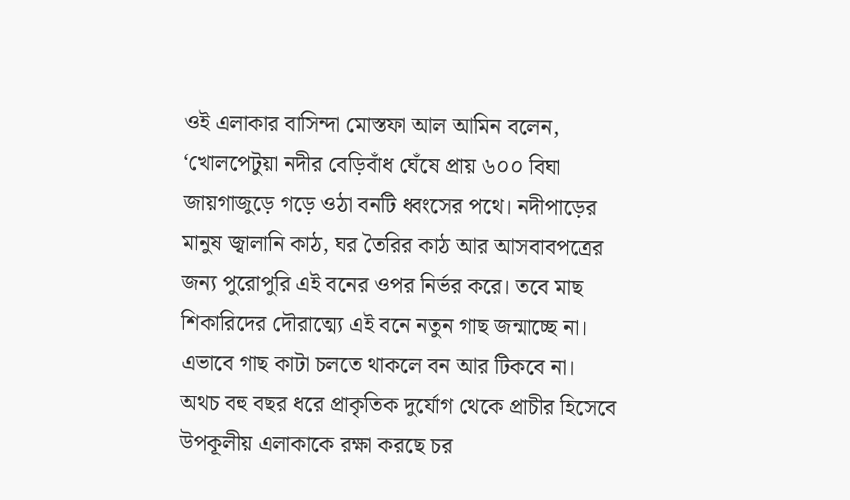ওই এলাকার বাসিন্দা মোস্তফা আল আমিন বলেন, ‘খোলপেটুয়া নদীর বেড়িবাঁধ ঘেঁষে প্রায় ৬০০ বিঘা জায়গাজুড়ে গড়ে ওঠা বনটি ধ্বংসের পথে। নদীপাড়ের মানুষ জ্বালানি কাঠ, ঘর তৈরির কাঠ আর আসবাবপত্রের জন্য পুরোপুরি এই বনের ওপর নির্ভর করে। তবে মাছ শিকারিদের দৌরাত্ম্যে এই বনে নতুন গাছ জন্মাচ্ছে না। এভাবে গাছ কাটা চলতে থাকলে বন আর টিকবে না। অথচ বহু বছর ধরে প্রাকৃতিক দুর্যোগ থেকে প্রাচীর হিসেবে উপকূলীয় এলাকাকে রক্ষা করছে চর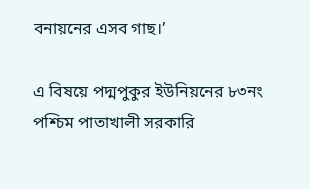বনায়নের এসব গাছ।’

এ বিষয়ে পদ্মপুকুর ইউনিয়নের ৮৩নং পশ্চিম পাতাখালী সরকারি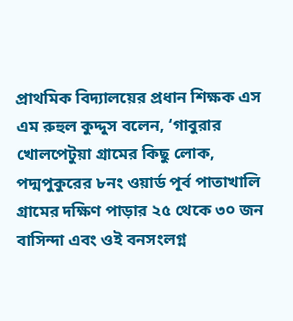প্রাথমিক বিদ্যালয়ের প্রধান শিক্ষক এস এম রুহুল কুদ্দুস বলেন, ‘গাবুরার খোলপেটুয়া গ্রামের কিছু লোক, পদ্মপুকুরের ৮নং ওয়ার্ড পূর্ব পাতাখালি গ্রামের দক্ষিণ পাড়ার ২৫ থেকে ৩০ জন বাসিন্দা এবং ওই বনসংলগ্ন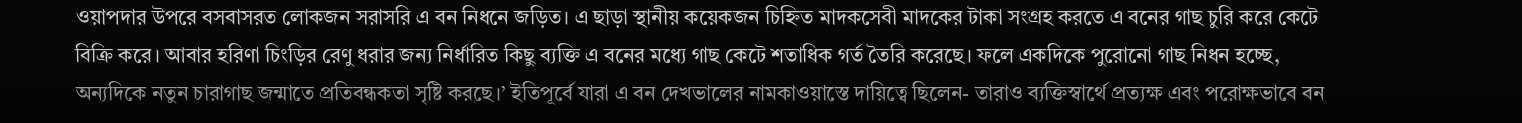ওয়াপদার উপরে বসবাসরত লোকজন সরাসরি এ বন নিধনে জড়িত। এ ছাড়া স্থানীয় কয়েকজন চিহ্নিত মাদকসেবী মাদকের টাকা সংগ্রহ করতে এ বনের গাছ চুরি করে কেটে বিক্রি করে। আবার হরিণা চিংড়ির রেণু ধরার জন্য নির্ধারিত কিছু ব্যক্তি এ বনের মধ্যে গাছ কেটে শতাধিক গর্ত তৈরি করেছে। ফলে একদিকে পুরোনো গাছ নিধন হচ্ছে, অন্যদিকে নতুন চারাগাছ জন্মাতে প্রতিবন্ধকতা সৃষ্টি করছে।’ ইতিপূর্বে যারা এ বন দেখভালের নামকাওয়াস্তে দায়িত্বে ছিলেন- তারাও ব্যক্তিস্বার্থে প্রত্যক্ষ এবং পরোক্ষভাবে বন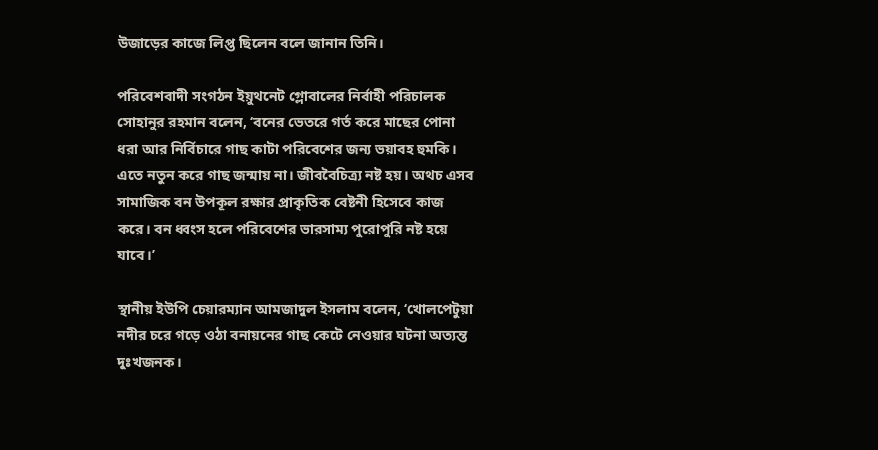উজাড়ের কাজে লিপ্ত ছিলেন বলে জানান তিনি।

পরিবেশবাদী সংগঠন ইয়ুথনেট গ্লোবালের নির্বাহী পরিচালক সোহানুর রহমান বলেন, ‘বনের ভেতরে গর্ত করে মাছের পোনা ধরা আর নির্বিচারে গাছ কাটা পরিবেশের জন্য ভয়াবহ হুমকি। এতে নতুন করে গাছ জন্মায় না। জীববৈচিত্র্য নষ্ট হয়। অথচ এসব সামাজিক বন উপকূল রক্ষার প্রাকৃতিক বেষ্টনী হিসেবে কাজ করে। বন ধ্বংস হলে পরিবেশের ভারসাম্য পুরোপুরি নষ্ট হয়ে যাবে।’

স্থানীয় ইউপি চেয়ারম্যান আমজাদুল ইসলাম বলেন, ‘খোলপেটুয়া নদীর চরে গড়ে ওঠা বনায়নের গাছ কেটে নেওয়ার ঘটনা অত্যন্ত দুঃখজনক।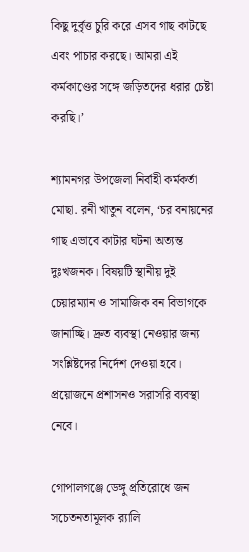কিছু দুর্বৃত্ত চুরি করে এসব গাছ কাটছে এবং পাচার করছে। আমরা এই কর্মকাণ্ডের সঙ্গে জড়িতদের ধরার চেষ্টা করছি।’

শ্যামনগর উপজেলা নির্বাহী কর্মকর্তা মোছা. রনী খাতুন বলেন, ‘চর বনায়নের গাছ এভাবে কাটার ঘটনা অত্যন্ত দুঃখজনক। বিষয়টি স্থানীয় দুই চেয়ারম্যান ও সামাজিক বন বিভাগকে জানাচ্ছি। দ্রুত ব্যবস্থা নেওয়ার জন্য সংশ্লিষ্টদের নির্দেশ দেওয়া হবে। প্রয়োজনে প্রশাসনও সরাসরি ব্যবস্থা নেবে।

গোপালগঞ্জে ডেঙ্গু প্রতিরোধে জন সচেতনতামূলক র‌্যালি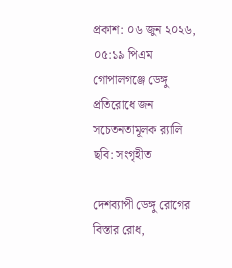প্রকাশ: ০৬ জুন ২০২৬, ০৫:১৯ পিএম
গোপালগঞ্জে ডেঙ্গু প্রতিরোধে জন সচেতনতামূলক র‌্যালি
ছবি: সংগৃহীত

দেশব্যাপী ডেঙ্গু রোগের বিস্তার রোধ,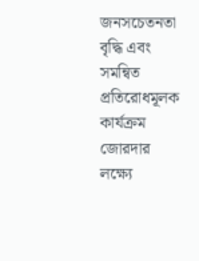জনসচেতনতা বৃদ্ধি এবং সমন্বিত প্রতিরোধমূলক কার্যক্রম জোরদার লক্ষ্যে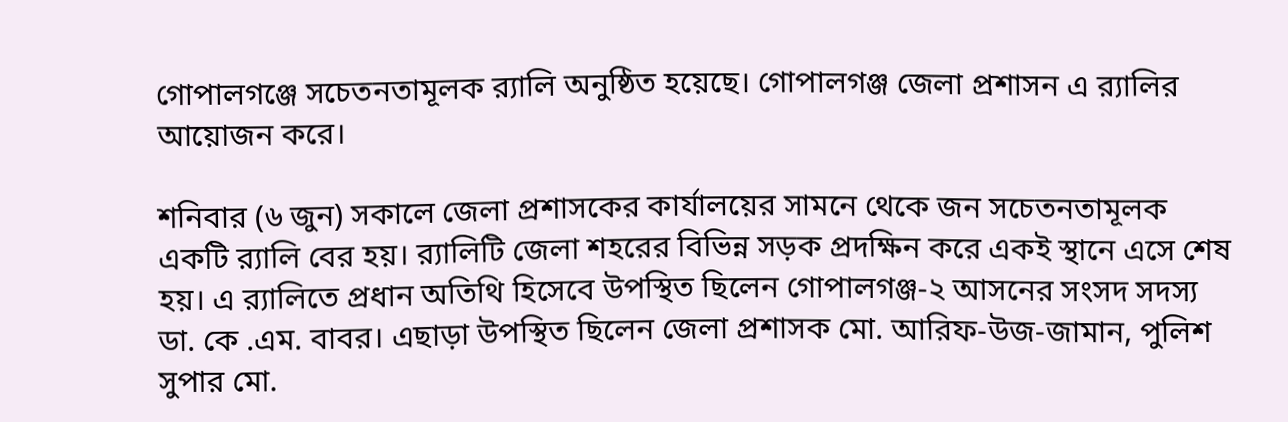গোপালগঞ্জে সচেতনতামূলক র‌্যালি অনুষ্ঠিত হয়েছে। গোপালগঞ্জ জেলা প্রশাসন এ র‌্যালির আয়োজন করে।

শনিবার (৬ জুন) সকালে জেলা প্রশাসকের কার্যালয়ের সামনে থেকে জন সচেতনতামূলক একটি র‌্যালি বের হয়। র‌্যালিটি জেলা শহরের বিভিন্ন সড়ক প্রদক্ষিন করে একই স্থানে এসে শেষ হয়। এ র‌্যালিতে প্রধান অতিথি হিসেবে উপস্থিত ছিলেন গোপালগঞ্জ-২ আসনের সংসদ সদস্য ডা. কে .এম. বাবর। এছাড়া উপস্থিত ছিলেন জেলা প্রশাসক মো. আরিফ-উজ-জামান, পুলিশ সুপার মো.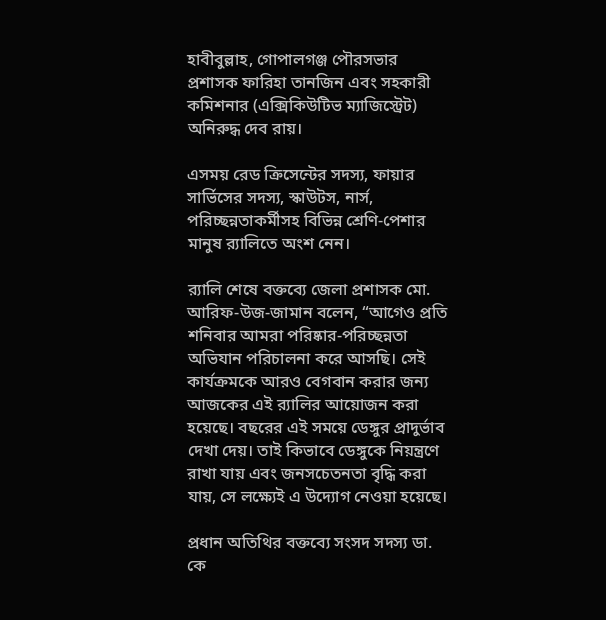হাবীবুল্লাহ, গোপালগঞ্জ পৌরসভার প্রশাসক ফারিহা তানজিন এবং সহকারী কমিশনার (এক্সিকিউটিভ ম্যাজিস্ট্রেট) অনিরুদ্ধ দেব রায়।

এসময় রেড ক্রিসেন্টের সদস্য, ফায়ার সার্ভিসের সদস্য, স্কাউটস, নার্স, পরিচ্ছন্নতাকর্মীসহ বিভিন্ন শ্রেণি-পেশার মানুষ র‍্যালিতে অংশ নেন।

র‍্যালি শেষে বক্তব্যে জেলা প্রশাসক মো. আরিফ-উজ-জামান বলেন, “আগেও প্রতি শনিবার আমরা পরিষ্কার-পরিচ্ছন্নতা অভিযান পরিচালনা করে আসছি। সেই কার্যক্রমকে আরও বেগবান করার জন্য আজকের এই র‍্যালির আয়োজন করা হয়েছে। বছরের এই সময়ে ডেঙ্গুর প্রাদুর্ভাব দেখা দেয়। তাই কিভাবে ডেঙ্গুকে নিয়ন্ত্রণে রাখা যায় এবং জনসচেতনতা বৃদ্ধি করা যায়, সে লক্ষ্যেই এ উদ্যোগ নেওয়া হয়েছে।

প্রধান অতিথির বক্তব্যে সংসদ সদস্য ডা. কে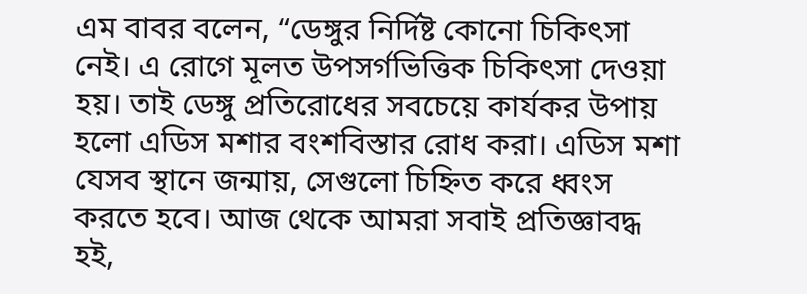এম বাবর বলেন, “ডেঙ্গুর নির্দিষ্ট কোনো চিকিৎসা নেই। এ রোগে মূলত উপসর্গভিত্তিক চিকিৎসা দেওয়া হয়। তাই ডেঙ্গু প্রতিরোধের সবচেয়ে কার্যকর উপায় হলো এডিস মশার বংশবিস্তার রোধ করা। এডিস মশা যেসব স্থানে জন্মায়, সেগুলো চিহ্নিত করে ধ্বংস করতে হবে। আজ থেকে আমরা সবাই প্রতিজ্ঞাবদ্ধ হই,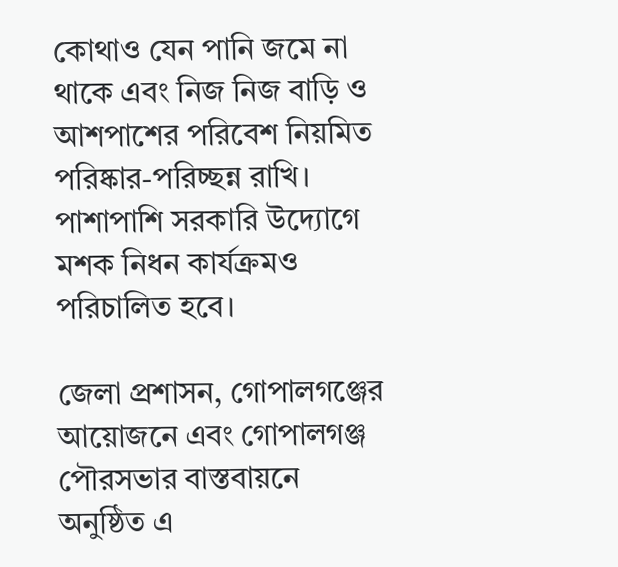কোথাও যেন পানি জমে না থাকে এবং নিজ নিজ বাড়ি ও আশপাশের পরিবেশ নিয়মিত পরিষ্কার-পরিচ্ছন্ন রাখি। পাশাপাশি সরকারি উদ্যোগে মশক নিধন কার্যক্রমও পরিচালিত হবে।

জেলা প্রশাসন, গোপালগঞ্জের আয়োজনে এবং গোপালগঞ্জ পৌরসভার বাস্তবায়নে অনুষ্ঠিত এ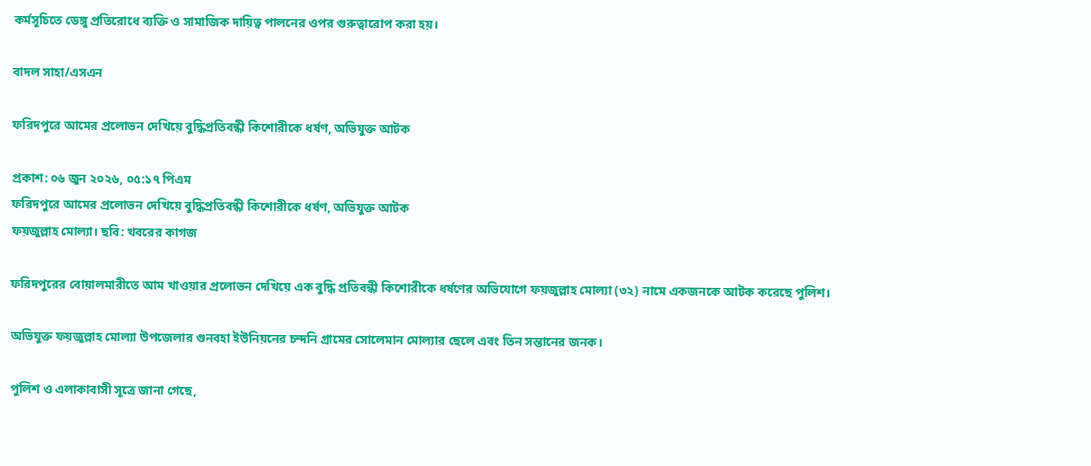কর্মসূচিতে ডেঙ্গু প্রতিরোধে ব্যক্তি ও সামাজিক দায়িত্ব পালনের ওপর গুরুত্বারোপ করা হয়।

বাদল সাহা/এসএন

ফরিদপুরে আমের প্রলোভন দেখিয়ে বুদ্ধিপ্রতিবন্ধী কিশোরীকে ধর্ষণ, অভিযুক্ত আটক

প্রকাশ: ০৬ জুন ২০২৬, ০৫:১৭ পিএম
ফরিদপুরে আমের প্রলোভন দেখিয়ে বুদ্ধিপ্রতিবন্ধী কিশোরীকে ধর্ষণ, অভিযুক্ত আটক
ফয়জুল্লাহ মোল্যা। ছবি: খবরের কাগজ

ফরিদপুরের বোয়ালমারীতে আম খাওয়ার প্রলোভন দেখিয়ে এক বুদ্ধি প্রতিবন্ধী কিশোরীকে ধর্ষণের অভিযোগে ফয়জুল্লাহ মোল্যা (৩২) নামে একজনকে আটক করেছে পুলিশ।

অভিযুক্ত ফয়জুল্লাহ মোল্যা উপজেলার গুনবহা ইউনিয়নের চন্দনি গ্রামের সোলেমান মোল্যার ছেলে এবং তিন সন্তানের জনক।

পুলিশ ও এলাকাবাসী সূত্রে জানা গেছে,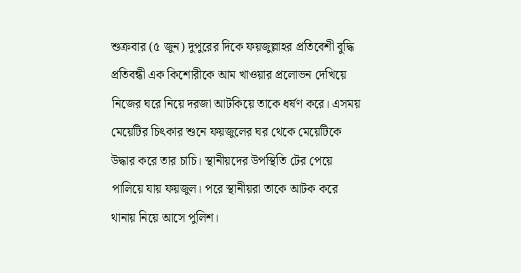শুক্রবার (৫ জুন) দুপুরের দিকে ফয়জুল্লাহর প্রতিবেশী বুদ্ধি প্রতিবন্ধী এক কিশোরীকে আম খাওয়ার প্রলোভন দেখিয়ে নিজের ঘরে নিয়ে দরজা আটকিয়ে তাকে ধর্ষণ করে। এসময় মেয়েটির চিৎকার শুনে ফয়জুলের ঘর থেকে মেয়েটিকে উদ্ধার করে তার চাচি। স্থানীয়দের উপস্থিতি টের পেয়ে পালিয়ে যায় ফয়জুল। পরে স্থানীয়রা তাকে আটক করে থানায় নিয়ে আসে পুলিশ।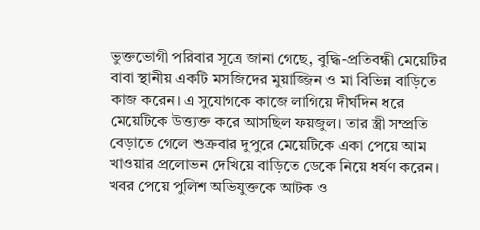ভুক্তভোগী পরিবার সূত্রে জানা গেছে, বুদ্ধি-প্রতিবন্ধী মেয়েটির বাবা স্থানীয় একটি মসজিদের মুয়াজ্জিন ও মা বিভিন্ন বাড়িতে কাজ করেন। এ সুযোগকে কাজে লাগিয়ে দীর্ঘদিন ধরে মেয়েটিকে উত্ত্যক্ত করে আসছিল ফয়জুল। তার স্ত্রী সম্প্রতি বেড়াতে গেলে শুক্রবার দুপুরে মেয়েটিকে একা পেয়ে আম খাওয়ার প্রলোভন দেখিয়ে বাড়িতে ডেকে নিয়ে ধর্ষণ করেন। খবর পেয়ে পুলিশ অভিযুক্তকে আটক ও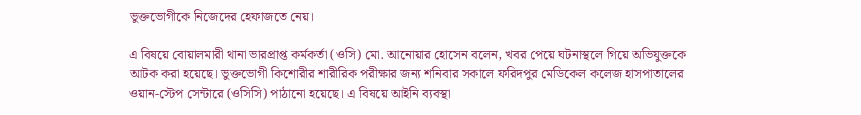ভুক্তভোগীকে নিজেদের হেফাজতে নেয়।

এ বিষয়ে বোয়ালমারী থানা ভারপ্রাপ্ত কর্মকর্তা (ওসি) মো. আনোয়ার হোসেন বলেন, খবর পেয়ে ঘটনাস্থলে গিয়ে অভিযুক্তকে আটক করা হয়েছে। ভুক্তভোগী কিশোরীর শারীরিক পরীক্ষার জন্য শনিবার সকালে ফরিদপুর মেডিকেল কলেজ হাসপাতালের ওয়ান-স্টেপ সেন্টারে (ওসিসি) পাঠানো হয়েছে। এ বিষয়ে আইনি ব্যবস্থা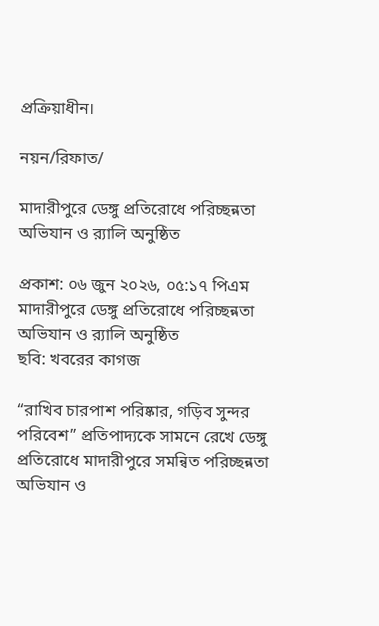প্রক্রিয়াধীন।

নয়ন/রিফাত/

মাদারীপুরে ডেঙ্গু প্রতিরোধে পরিচ্ছন্নতা অভিযান ও র‍্যালি অনুষ্ঠিত

প্রকাশ: ০৬ জুন ২০২৬, ০৫:১৭ পিএম
মাদারীপুরে ডেঙ্গু প্রতিরোধে পরিচ্ছন্নতা অভিযান ও র‍্যালি অনুষ্ঠিত
ছবি: খবরের কাগজ

“রাখিব চারপাশ পরিষ্কার, গড়িব সুন্দর পরিবেশ” প্রতিপাদ্যকে সামনে রেখে ডেঙ্গু প্রতিরোধে মাদারীপুরে সমন্বিত পরিচ্ছন্নতা অভিযান ও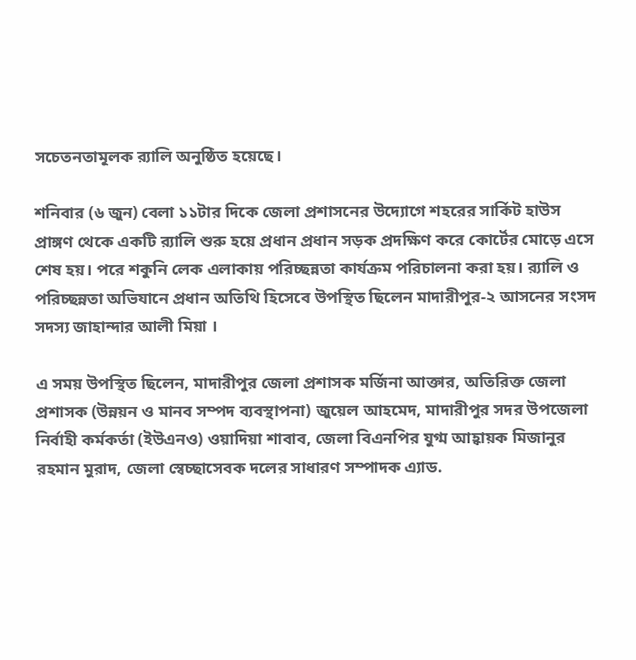সচেতনতামূলক র‍্যালি অনুষ্ঠিত হয়েছে।

শনিবার (৬ জুন) বেলা ১১টার দিকে জেলা প্রশাসনের উদ্যোগে শহরের সার্কিট হাউস প্রাঙ্গণ থেকে একটি র‍্যালি শুরু হয়ে প্রধান প্রধান সড়ক প্রদক্ষিণ করে কোর্টের মোড়ে এসে শেষ হয়। পরে শকুনি লেক এলাকায় পরিচ্ছন্নতা কার্যক্রম পরিচালনা করা হয়। র‍্যালি ও পরিচ্ছন্নতা অভিযানে প্রধান অতিথি হিসেবে উপস্থিত ছিলেন মাদারীপুর-২ আসনের সংসদ সদস্য জাহান্দার আলী মিয়া ।

এ সময় উপস্থিত ছিলেন, মাদারীপুর জেলা প্রশাসক মর্জিনা আক্তার, অতিরিক্ত জেলা প্রশাসক (উন্নয়ন ও মানব সম্পদ ব্যবস্থাপনা) জুয়েল আহমেদ, মাদারীপুর সদর উপজেলা নির্বাহী কর্মকর্তা (ইউএনও) ওয়াদিয়া শাবাব, জেলা বিএনপির যুগ্ম আহ্বায়ক মিজানুর রহমান মুরাদ, জেলা স্বেচ্ছাসেবক দলের সাধারণ সম্পাদক এ্যাড.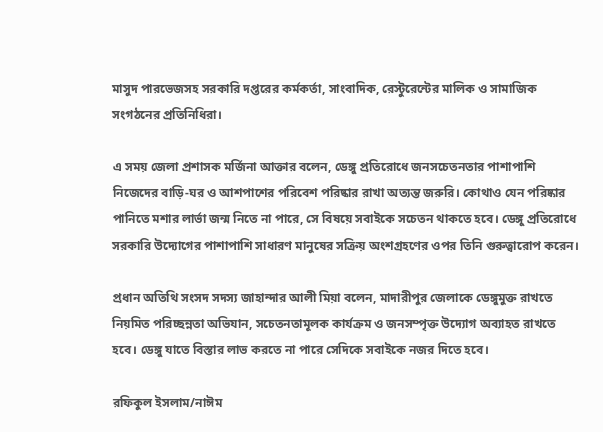মাসুদ পারভেজসহ সরকারি দপ্তরের কর্মকর্তা, সাংবাদিক, রেস্টুরেন্টের মালিক ও সামাজিক সংগঠনের প্রতিনিধিরা।

এ সময় জেলা প্রশাসক মর্জিনা আক্তার বলেন, ডেঙ্গু প্রতিরোধে জনসচেতনতার পাশাপাশি নিজেদের বাড়ি-ঘর ও আশপাশের পরিবেশ পরিষ্কার রাখা অত্যন্ত জরুরি। কোথাও যেন পরিষ্কার পানিতে মশার লার্ভা জন্ম নিতে না পারে, সে বিষয়ে সবাইকে সচেতন থাকতে হবে। ডেঙ্গু প্রতিরোধে সরকারি উদ্যোগের পাশাপাশি সাধারণ মানুষের সক্রিয় অংশগ্রহণের ওপর তিনি গুরুত্বারোপ করেন।

প্রধান অতিথি সংসদ সদস্য জাহান্দার আলী মিয়া বলেন, মাদারীপুর জেলাকে ডেঙ্গুমুক্ত রাখতে নিয়মিত পরিচ্ছন্নতা অভিযান, সচেতনতামূলক কার্যক্রম ও জনসম্পৃক্ত উদ্যোগ অব্যাহত রাখতে হবে। ডেঙ্গু যাতে বিস্তার লাভ করতে না পারে সেদিকে সবাইকে নজর দিতে হবে।

রফিকুল ইসলাম/নাঈম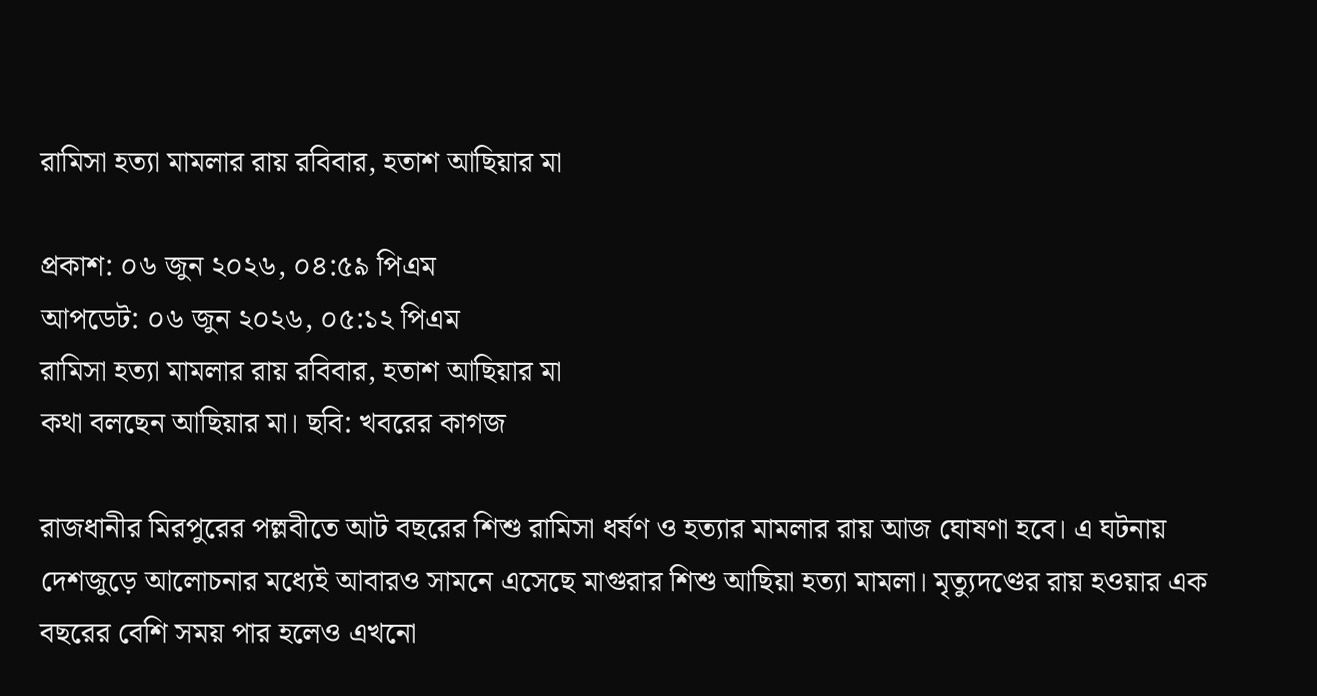রামিসা হত্যা মামলার রায় রবিবার, হতাশ আছিয়ার মা

প্রকাশ: ০৬ জুন ২০২৬, ০৪:৫৯ পিএম
আপডেট: ০৬ জুন ২০২৬, ০৫:১২ পিএম
রামিসা হত্যা মামলার রায় রবিবার, হতাশ আছিয়ার মা
কথা বলছেন আছিয়ার মা। ছবি: খবরের কাগজ

রাজধানীর মিরপুরের পল্লবীতে আট বছরের শিশু রামিসা ধর্ষণ ও হত্যার মামলার রায় আজ ঘোষণা হবে। এ ঘটনায় দেশজুড়ে আলোচনার মধ্যেই আবারও সামনে এসেছে মাগুরার শিশু আছিয়া হত্যা মামলা। মৃত্যুদণ্ডের রায় হওয়ার এক বছরের বেশি সময় পার হলেও এখনো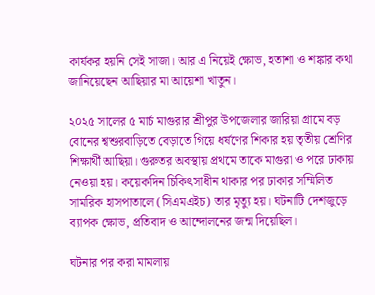কার্যকর হয়নি সেই সাজা। আর এ নিয়েই ক্ষোভ, হতাশা ও শঙ্কার কথা জানিয়েছেন আছিয়ার মা আয়েশা খাতুন।

২০২৫ সালের ৫ মার্চ মাগুরার শ্রীপুর উপজেলার জারিয়া গ্রামে বড় বোনের শ্বশুরবাড়িতে বেড়াতে গিয়ে ধর্ষণের শিকার হয় তৃতীয় শ্রেণির শিক্ষার্থী আছিয়া। গুরুতর অবস্থায় প্রথমে তাকে মাগুরা ও পরে ঢাকায় নেওয়া হয়। কয়েকদিন চিকিৎসাধীন থাকার পর ঢাকার সম্মিলিত সামরিক হাসপাতালে (সিএমএইচ) তার মৃত্যু হয়। ঘটনাটি দেশজুড়ে ব্যাপক ক্ষোভ, প্রতিবাদ ও আন্দোলনের জন্ম দিয়েছিল।

ঘটনার পর করা মামলায়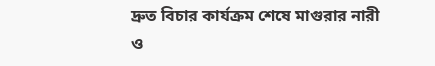দ্রুত বিচার কার্যক্রম শেষে মাগুরার নারী ও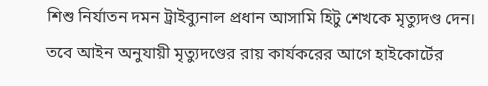শিশু নির্যাতন দমন ট্রাইব্যুনাল প্রধান আসামি হিটু শেখকে মৃত্যুদণ্ড দেন। তবে আইন অনুযায়ী মৃত্যুদণ্ডের রায় কার্যকরের আগে হাইকোর্টের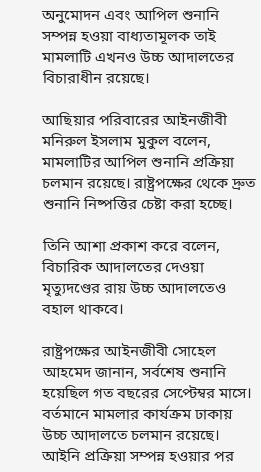অনুমোদন এবং আপিল শুনানি সম্পন্ন হওয়া বাধ্যতামূলক তাই মামলাটি এখনও উচ্চ আদালতের বিচারাধীন রয়েছে।

আছিয়ার পরিবারের আইনজীবী মনিরুল ইসলাম মুকুল বলেন, মামলাটির আপিল শুনানি প্রক্রিয়া চলমান রয়েছে। রাষ্ট্রপক্ষের থেকে দ্রুত শুনানি নিষ্পত্তির চেষ্টা করা হচ্ছে।

তিনি আশা প্রকাশ করে বলেন, বিচারিক আদালতের দেওয়া মৃত্যুদণ্ডের রায় উচ্চ আদালতেও বহাল থাকবে।

রাষ্ট্রপক্ষের আইনজীবী সোহেল আহমেদ জানান, সর্বশেষ শুনানি হয়েছিল গত বছরের সেপ্টেম্বর মাসে। বর্তমানে মামলার কার্যক্রম ঢাকায় উচ্চ আদালতে চলমান রয়েছে। আইনি প্রক্রিয়া সম্পন্ন হওয়ার পর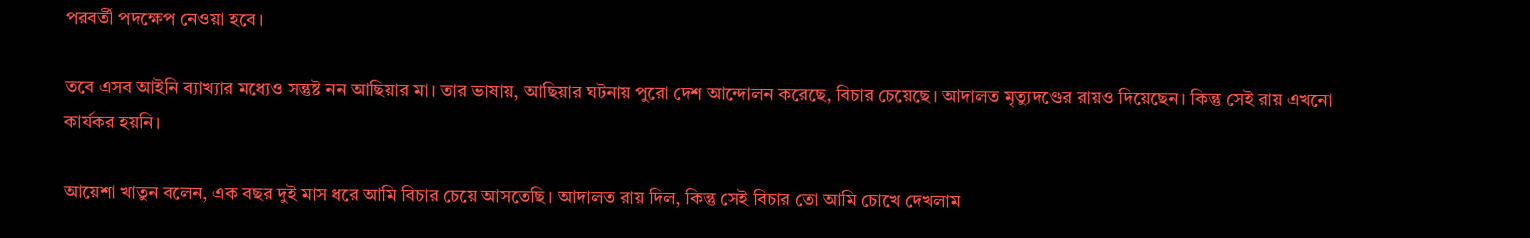পরবর্তী পদক্ষেপ নেওয়া হবে।

তবে এসব আইনি ব্যাখ্যার মধ্যেও সন্তুষ্ট নন আছিয়ার মা। তার ভাষায়, আছিয়ার ঘটনায় পুরো দেশ আন্দোলন করেছে, বিচার চেয়েছে। আদালত মৃত্যুদণ্ডের রায়ও দিয়েছেন। কিন্তু সেই রায় এখনো কার্যকর হয়নি।

আয়েশা খাতুন বলেন, এক বছর দুই মাস ধরে আমি বিচার চেয়ে আসতেছি। আদালত রায় দিল, কিন্তু সেই বিচার তো আমি চোখে দেখলাম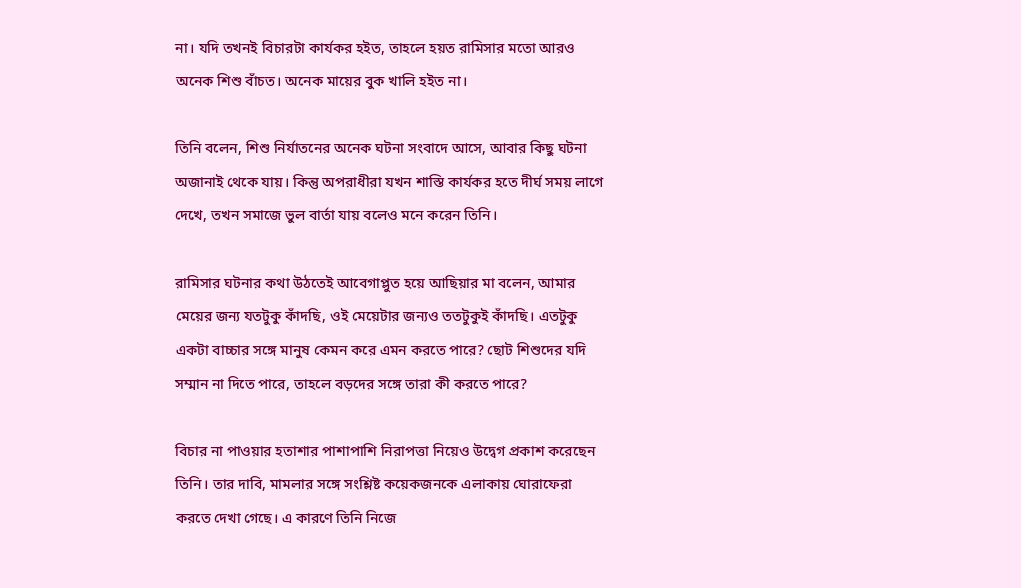না। যদি তখনই বিচারটা কার্যকর হইত, তাহলে হয়ত রামিসার মতো আরও অনেক শিশু বাঁচত। অনেক মায়ের বুক খালি হইত না।

তিনি বলেন, শিশু নির্যাতনের অনেক ঘটনা সংবাদে আসে, আবার কিছু ঘটনা অজানাই থেকে যায়। কিন্তু অপরাধীরা যখন শাস্তি কার্যকর হতে দীর্ঘ সময় লাগে দেখে, তখন সমাজে ভুল বার্তা যায় বলেও মনে করেন তিনি।

রামিসার ঘটনার কথা উঠতেই আবেগাপ্লুত হয়ে আছিয়ার মা বলেন, আমার মেয়ের জন্য যতটুকু কাঁদছি, ওই মেয়েটার জন্যও ততটুকুই কাঁদছি। এতটুকু একটা বাচ্চার সঙ্গে মানুষ কেমন করে এমন করতে পারে? ছোট শিশুদের যদি সম্মান না দিতে পারে, তাহলে বড়দের সঙ্গে তারা কী করতে পারে?

বিচার না পাওয়ার হতাশার পাশাপাশি নিরাপত্তা নিয়েও উদ্বেগ প্রকাশ করেছেন তিনি। তার দাবি, মামলার সঙ্গে সংশ্লিষ্ট কয়েকজনকে এলাকায় ঘোরাফেরা করতে দেখা গেছে। এ কারণে তিনি নিজে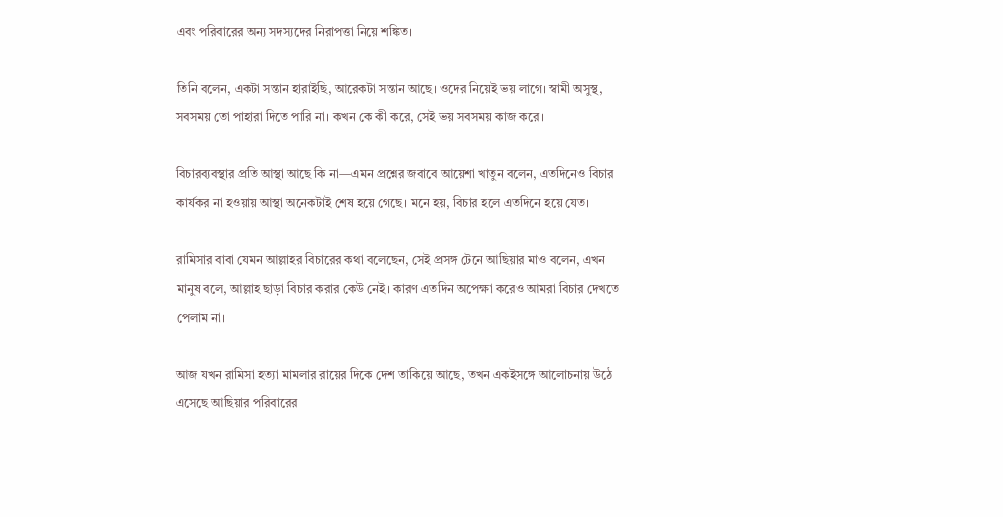এবং পরিবারের অন্য সদস্যদের নিরাপত্তা নিয়ে শঙ্কিত।

তিনি বলেন, একটা সন্তান হারাইছি, আরেকটা সন্তান আছে। ওদের নিয়েই ভয় লাগে। স্বামী অসুস্থ, সবসময় তো পাহারা দিতে পারি না। কখন কে কী করে, সেই ভয় সবসময় কাজ করে।

বিচারব্যবস্থার প্রতি আস্থা আছে কি না—এমন প্রশ্নের জবাবে আয়েশা খাতুন বলেন, এতদিনেও বিচার কার্যকর না হওয়ায় আস্থা অনেকটাই শেষ হয়ে গেছে। মনে হয়, বিচার হলে এতদিনে হয়ে যেত।

রামিসার বাবা যেমন আল্লাহর বিচারের কথা বলেছেন, সেই প্রসঙ্গ টেনে আছিয়ার মাও বলেন, এখন মানুষ বলে, আল্লাহ ছাড়া বিচার করার কেউ নেই। কারণ এতদিন অপেক্ষা করেও আমরা বিচার দেখতে পেলাম না।

আজ যখন রামিসা হত্যা মামলার রায়ের দিকে দেশ তাকিয়ে আছে, তখন একইসঙ্গে আলোচনায় উঠে এসেছে আছিয়ার পরিবারের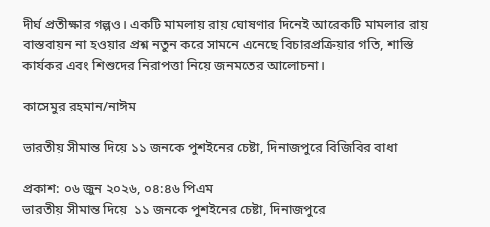দীর্ঘ প্রতীক্ষার গল্পও। একটি মামলায় রায় ঘোষণার দিনেই আরেকটি মামলার রায় বাস্তবায়ন না হওয়ার প্রশ্ন নতুন করে সামনে এনেছে বিচারপ্রক্রিয়ার গতি, শাস্তি কার্যকর এবং শিশুদের নিরাপত্তা নিয়ে জনমতের আলোচনা।

কাসেমুর রহমান/নাঈম

ভারতীয় সীমান্ত দিয়ে ১১ জনকে পুশইনের চেষ্টা, দিনাজপুরে বিজিবির বাধা

প্রকাশ: ০৬ জুন ২০২৬, ০৪:৪৬ পিএম
ভারতীয় সীমান্ত দিয়ে  ১১ জনকে পুশইনের চেষ্টা, দিনাজপুরে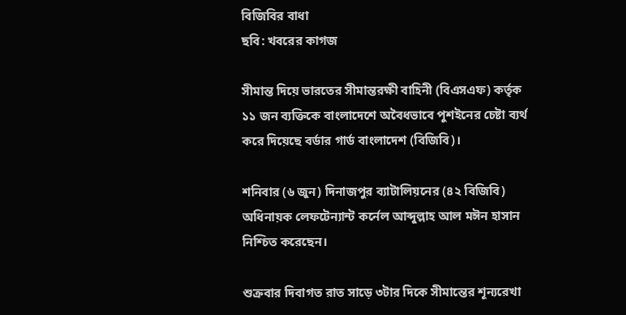বিজিবির বাধা
ছবি: খবরের কাগজ

সীমান্ত দিয়ে ভারতের সীমান্তরক্ষী বাহিনী (বিএসএফ) কর্তৃক ১১ জন ব্যক্তিকে বাংলাদেশে অবৈধভাবে পুশইনের চেষ্টা ব্যর্থ করে দিয়েছে বর্ডার গার্ড বাংলাদেশ (বিজিবি)।

শনিবার (৬ জুন) দিনাজপুর ব্যাটালিয়নের (৪২ বিজিবি) অধিনায়ক লেফটেন্যান্ট কর্নেল আব্দুল্লাহ আল মঈন হাসান নিশ্চিত করেছেন।

শুক্রবার দিবাগত রাত সাড়ে ৩টার দিকে সীমান্তের শূন্যরেখা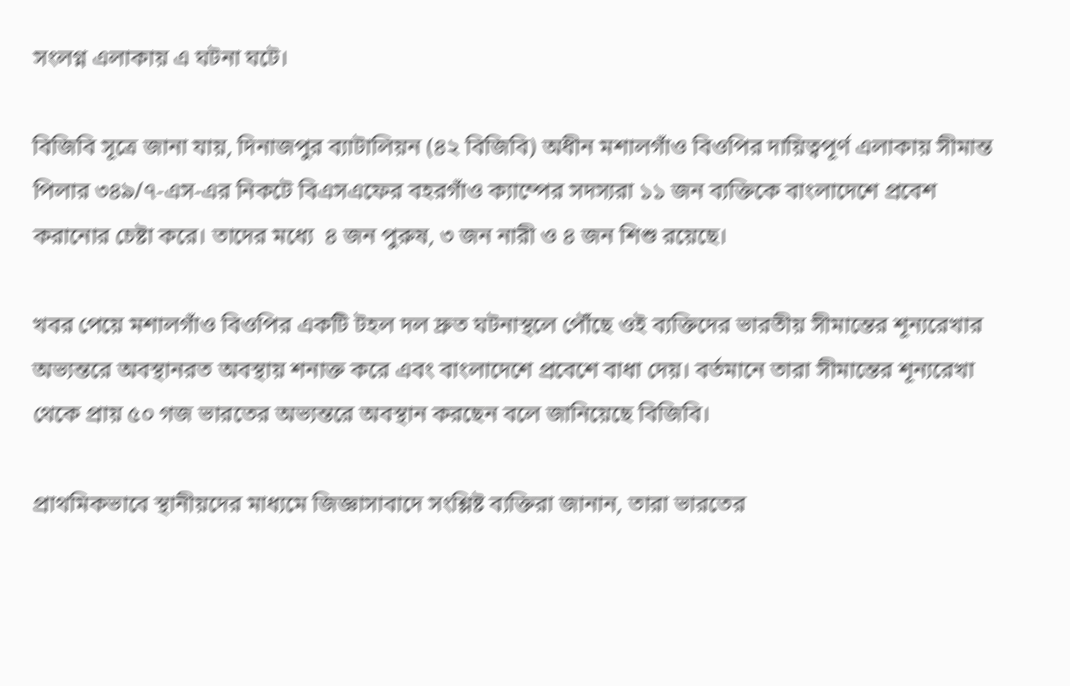সংলগ্ন এলাকায় এ ঘটনা ঘটে।

বিজিবি সূত্রে জানা যায়, দিনাজপুর ব্যাটালিয়ন (৪২ বিজিবি) অধীন মশালগাঁও বিওপির দায়িত্বপূর্ণ এলাকায় সীমান্ত পিলার ৩৪৯/৭-এস-এর নিকটে বিএসএফের বহরগাঁও ক্যাম্পের সদস্যরা ১১ জন ব্যক্তিকে বাংলাদেশে প্রবেশ করানোর চেষ্টা করে। তাদের মধ্যে  ৪ জন পুরুষ, ৩ জন নারী ও ৪ জন শিশু রয়েছে।

খবর পেয়ে মশালগাঁও বিওপির একটি টহল দল দ্রুত ঘটনাস্থলে পৌঁছে ওই ব্যক্তিদের ভারতীয় সীমান্তের শূন্যরেখার অভ্যন্তরে অবস্থানরত অবস্থায় শনাক্ত করে এবং বাংলাদেশে প্রবেশে বাধা দেয়। বর্তমানে তারা সীমান্তের শূন্যরেখা থেকে প্রায় ৫০ গজ ভারতের অভ্যন্তরে অবস্থান করছেন বলে জানিয়েছে বিজিবি।

প্রাথমিকভাবে স্থানীয়দের মাধ্যমে জিজ্ঞাসাবাদে সংশ্লিষ্ট ব্যক্তিরা জানান, তারা ভারতের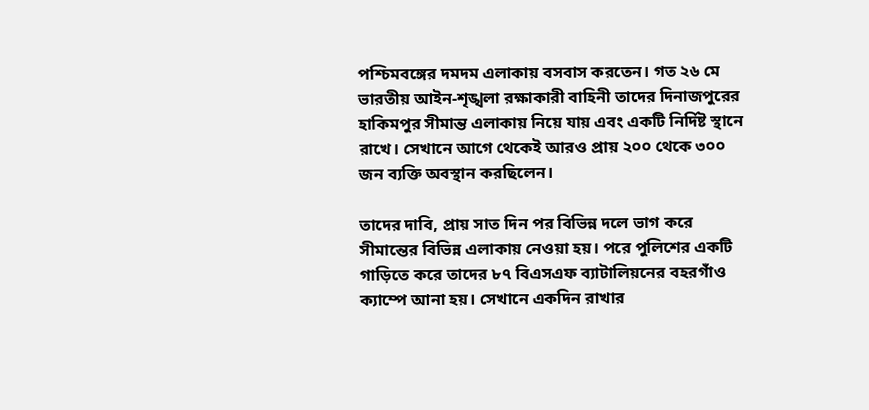পশ্চিমবঙ্গের দমদম এলাকায় বসবাস করতেন। গত ২৬ মে ভারতীয় আইন-শৃঙ্খলা রক্ষাকারী বাহিনী তাদের দিনাজপুরের হাকিমপুর সীমান্ত এলাকায় নিয়ে যায় এবং একটি নির্দিষ্ট স্থানে রাখে। সেখানে আগে থেকেই আরও প্রায় ২০০ থেকে ৩০০ জন ব্যক্তি অবস্থান করছিলেন।

তাদের দাবি, প্রায় সাত দিন পর বিভিন্ন দলে ভাগ করে সীমান্তের বিভিন্ন এলাকায় নেওয়া হয়। পরে পুলিশের একটি গাড়িতে করে তাদের ৮৭ বিএসএফ ব্যাটালিয়নের বহরগাঁও ক্যাম্পে আনা হয়। সেখানে একদিন রাখার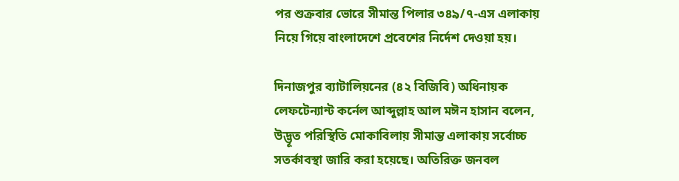পর শুক্রবার ভোরে সীমান্ত পিলার ৩৪৯/৭-এস এলাকায় নিয়ে গিয়ে বাংলাদেশে প্রবেশের নির্দেশ দেওয়া হয়।

দিনাজপুর ব্যাটালিয়নের (৪২ বিজিবি) অধিনায়ক লেফটেন্যান্ট কর্নেল আব্দুল্লাহ আল মঈন হাসান বলেন, উদ্ভূত পরিস্থিতি মোকাবিলায় সীমান্ত এলাকায় সর্বোচ্চ সতর্কাবস্থা জারি করা হয়েছে। অতিরিক্ত জনবল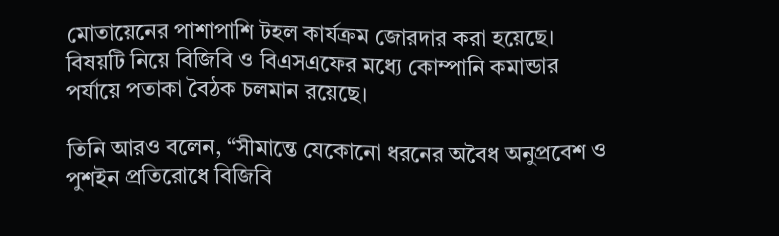মোতায়েনের পাশাপাশি টহল কার্যক্রম জোরদার করা হয়েছে। বিষয়টি নিয়ে বিজিবি ও বিএসএফের মধ্যে কোম্পানি কমান্ডার পর্যায়ে পতাকা বৈঠক চলমান রয়েছে।

তিনি আরও বলেন, “সীমান্তে যেকোনো ধরনের অবৈধ অনুপ্রবেশ ও পুশইন প্রতিরোধে বিজিবি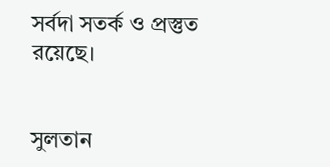সর্বদা সতর্ক ও প্রস্তুত রয়েছে।


সুলতান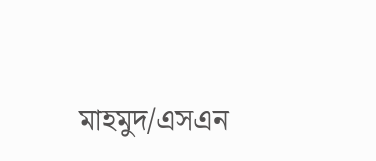মাহমুদ/এসএন